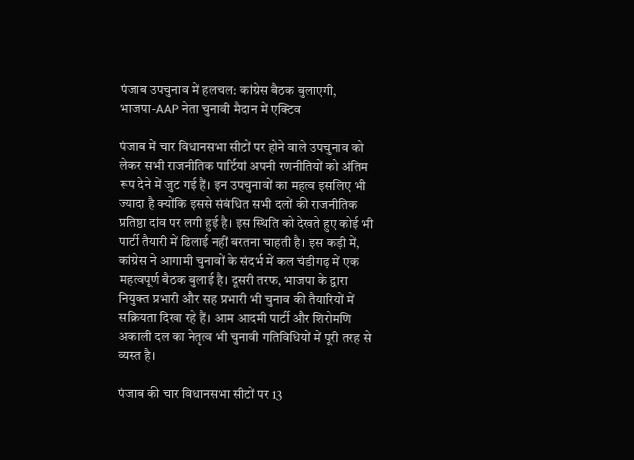पंजाब उपचुनाव में हलचल: कांग्रेस बैठक बुलाएगी, भाजपा-AAP नेता चुनावी मैदान में एक्टिव

पंजाब में चार विधानसभा सीटों पर होने वाले उपचुनाव को लेकर सभी राजनीतिक पार्टियां अपनी रणनीतियों को अंतिम रूप देने में जुट गई हैं। इन उपचुनावों का महत्व इसलिए भी ज्यादा है क्योंकि इससे संबंधित सभी दलों की राजनीतिक प्रतिष्ठा दांव पर लगी हुई है। इस स्थिति को देखते हुए कोई भी पार्टी तैयारी में ढिलाई नहीं बरतना चाहती है। इस कड़ी में, कांग्रेस ने आगामी चुनावों के संदर्भ में कल चंडीगढ़ में एक महत्वपूर्ण बैठक बुलाई है। दूसरी तरफ, भाजपा के द्वारा नियुक्त प्रभारी और सह प्रभारी भी चुनाव की तैयारियों में सक्रियता दिखा रहे हैं। आम आदमी पार्टी और शिरोमणि अकाली दल का नेतृत्व भी चुनावी गतिविधियों में पूरी तरह से व्यस्त है।

पंजाब की चार विधानसभा सीटों पर 13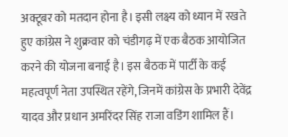अक्टूबर को मतदान होना है। इसी लक्ष्य को ध्यान में रखते हुए कांग्रेस ने शुक्रवार को चंडीगढ़ में एक बैठक आयोजित करने की योजना बनाई है। इस बैठक में पार्टी के कई महत्वपूर्ण नेता उपस्थित रहेंगे, जिनमें कांग्रेस के प्रभारी देवेंद्र यादव और प्रधान अमरिंदर सिंह राजा वडिंग शामिल हैं।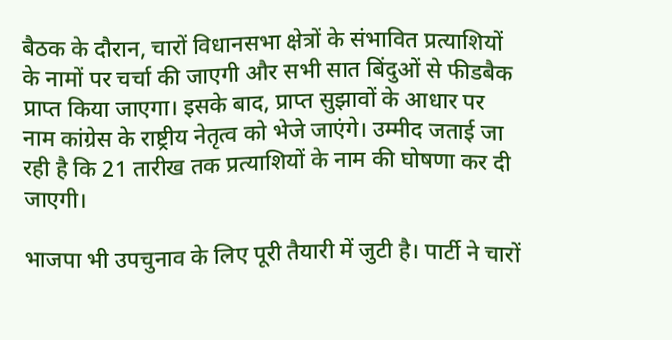बैठक के दौरान, चारों विधानसभा क्षेत्रों के संभावित प्रत्याशियों के नामों पर चर्चा की जाएगी और सभी सात बिंदुओं से फीडबैक प्राप्त किया जाएगा। इसके बाद, प्राप्त सुझावों के आधार पर नाम कांग्रेस के राष्ट्रीय नेतृत्व को भेजे जाएंगे। उम्मीद जताई जा रही है कि 21 तारीख तक प्रत्याशियों के नाम की घोषणा कर दी जाएगी।

भाजपा भी उपचुनाव के लिए पूरी तैयारी में जुटी है। पार्टी ने चारों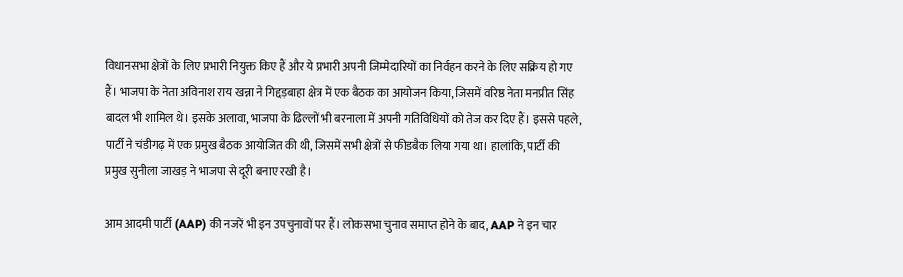विधानसभा क्षेत्रों के लिए प्रभारी नियुक्त किए हैं और ये प्रभारी अपनी जिम्मेदारियों का निर्वहन करने के लिए सक्रिय हो गए हैं। भाजपा के नेता अविनाश राय खन्ना ने गिद्दड़बाहा क्षेत्र में एक बैठक का आयोजन किया, जिसमें वरिष्ठ नेता मनप्रीत सिंह बादल भी शामिल थे। इसके अलावा, भाजपा के ढिल्लों भी बरनाला में अपनी गतिविधियों को तेज कर दिए हैं। इससे पहले, पार्टी ने चंडीगढ़ में एक प्रमुख बैठक आयोजित की थी, जिसमें सभी क्षेत्रों से फीडबैक लिया गया था। हालांकि, पार्टी की प्रमुख सुनीला जाखड़ ने भाजपा से दूरी बनाए रखी है।

आम आदमी पार्टी (AAP) की नजरें भी इन उपचुनावों पर हैं। लोकसभा चुनाव समाप्त होने के बाद, AAP ने इन चार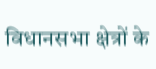विधानसभा क्षेत्रों के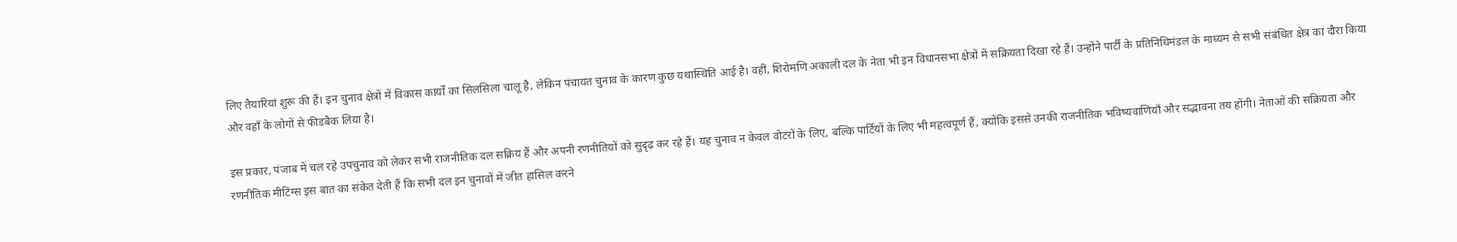लिए तैयारियां शुरू की हैं। इन चुनाव क्षेत्रों में विकास कार्यों का सिलसिला चालू है, लेकिन पंचायत चुनाव के कारण कुछ यथास्थिति आई है। वहीं, शिरोमणि अकाली दल के नेता भी इन विधानसभा क्षेत्रों में सक्रियता दिखा रहे हैं। उन्होंने पार्टी के प्रतिनिधिमंडल के माध्यम से सभी संबंधित क्षेत्र का दौरा किया और वहाँ के लोगों से फीडबैक लिया है।

इस प्रकार, पंजाब में चल रहे उपचुनाव को लेकर सभी राजनीतिक दल सक्रिय हैं और अपनी रणनीतियों को सुदृढ़ कर रहे हैं। यह चुनाव न केवल वोटरों के लिए, बल्कि पार्टियों के लिए भी महत्वपूर्ण हैं, क्योंकि इससे उनकी राजनीतिक भविष्यवाणियाँ और सद्भावना तय होंगी। नेताओं की सक्रियता और रणनीतिक मीटिंग्स इस बात का संकेत देती हैं कि सभी दल इन चुनावों में जीत हासिल करने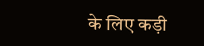के लिए कड़ी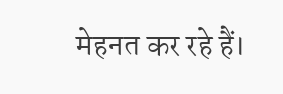मेहनत कर रहे हैं।